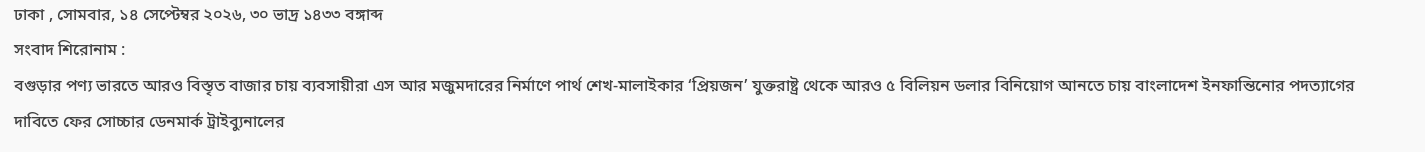ঢাকা , সোমবার, ১৪ সেপ্টেম্বর ২০২৬, ৩০ ভাদ্র ১৪৩৩ বঙ্গাব্দ
সংবাদ শিরোনাম :
বগুড়ার পণ্য ভারতে আরও বিস্তৃত বাজার চায় ব্যবসায়ীরা এস আর মজুমদারের নির্মাণে পার্থ শেখ-মালাইকার ‘প্রিয়জন’ যুক্তরাষ্ট্র থেকে আরও ৫ বিলিয়ন ডলার বিনিয়োগ আনতে চায় বাংলাদেশ ইনফান্তিনোর পদত্যাগের দাবিতে ফের সোচ্চার ডেনমার্ক ট্রাইব্যুনালের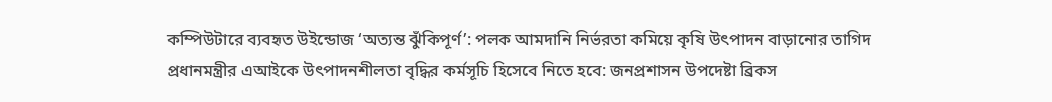কম্পিউটারে ব্যবহৃত উইন্ডোজ ‘অত্যন্ত ঝুঁকিপূর্ণ’: পলক আমদানি নির্ভরতা কমিয়ে কৃষি উৎপাদন বাড়ানোর তাগিদ প্রধানমন্ত্রীর এআইকে উৎপাদনশীলতা বৃদ্ধির কর্মসূচি হিসেবে নিতে হবে: জনপ্রশাসন উপদেষ্টা ব্রিকস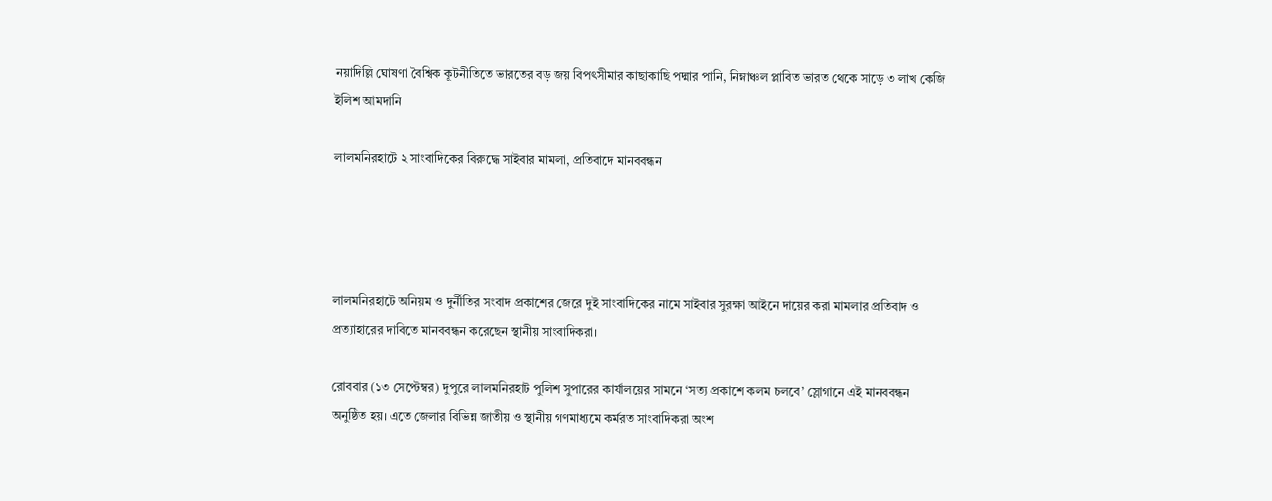নয়াদিল্লি ঘোষণা বৈশ্বিক কূটনীতিতে ভারতের বড় জয় বিপৎসীমার কাছাকাছি পদ্মার পানি, নিম্নাঞ্চল প্লাবিত ভারত থেকে সাড়ে ৩ লাখ কেজি ইলিশ আমদানি

লালমনিরহাটে ২ সাংবাদিকের বিরুদ্ধে সাইবার মামলা, প্রতিবাদে মানববন্ধন




লালমনিরহাটে অনিয়ম ও দুর্নীতির সংবাদ প্রকাশের জেরে দুই সাংবাদিকের নামে সাইবার সুরক্ষা আইনে দায়ের করা মামলার প্রতিবাদ ও প্রত্যাহারের দাবিতে মানববন্ধন করেছেন স্থানীয় সাংবাদিকরা।

রোববার (১৩ সেপ্টেম্বর) দুপুরে লালমনিরহাট পুলিশ সুপারের কার্যালয়ের সামনে ‘সত্য প্রকাশে কলম চলবে’ স্লোগানে এই মানববন্ধন অনুষ্ঠিত হয়। এতে জেলার বিভিন্ন জাতীয় ও স্থানীয় গণমাধ্যমে কর্মরত সাংবাদিকরা অংশ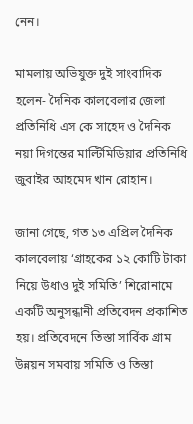নেন।

মামলায় অভিযুক্ত দুই সাংবাদিক হলেন- দৈনিক কালবেলার জেলা প্রতিনিধি এস কে সাহেদ ও দৈনিক নয়া দিগন্তের মাল্টিমিডিয়ার প্রতিনিধি জুবাইর আহমেদ খান রোহান।

জানা গেছে, গত ১৩ এপ্রিল দৈনিক কালবেলায় ‘গ্রাহকের ১২ কোটি টাকা নিয়ে উধাও দুই সমিতি’ শিরোনামে একটি অনুসন্ধানী প্রতিবেদন প্রকাশিত হয়। প্রতিবেদনে তিস্তা সার্বিক গ্রাম উন্নয়ন সমবায় সমিতি ও তিস্তা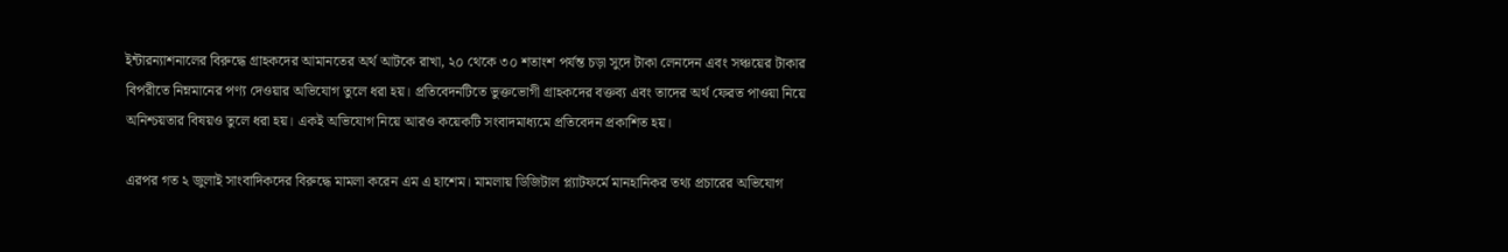ইন্টারন্যাশনালের বিরুদ্ধে গ্রাহকদের আমানতের অর্থ আটকে রাখা, ২০ থেকে ৩০ শতাংশ পর্যন্ত চড়া সুদে টাকা লেনদেন এবং সঞ্চয়ের টাকার বিপরীতে নিম্নমানের পণ্য দেওয়ার অভিযোগ তুলে ধরা হয়। প্রতিবেদনটিতে ভুক্তভোগী গ্রাহকদের বক্তব্য এবং তাদের অর্থ ফেরত পাওয়া নিয়ে অনিশ্চয়তার বিষয়ও তুলে ধরা হয়। একই অভিযোগ নিয়ে আরও কয়েকটি সংবাদমাধ্যমে প্রতিবেদন প্রকাশিত হয়।

এরপর গত ২ জুলাই সাংবাদিকদের বিরুদ্ধে মামলা করেন এম এ হাশেম। মামলায় ডিজিটাল প্ল্যাটফর্মে মানহানিকর তথ্য প্রচারের অভিযোগ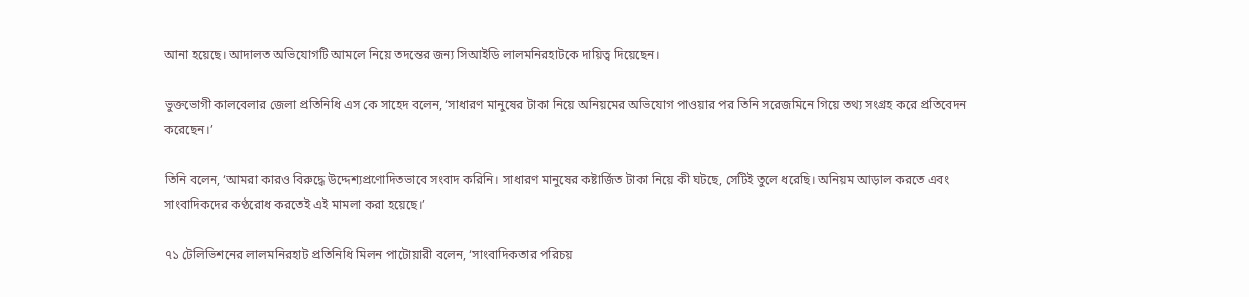আনা হয়েছে। আদালত অভিযোগটি আমলে নিয়ে তদন্তের জন্য সিআইডি লালমনিরহাটকে দায়িত্ব দিয়েছেন।

ভুক্তভোগী কালবেলার জেলা প্রতিনিধি এস কে সাহেদ বলেন, ‘সাধারণ মানুষের টাকা নিয়ে অনিয়মের অভিযোগ পাওয়ার পর তিনি সরেজমিনে গিয়ে তথ্য সংগ্রহ করে প্রতিবেদন করেছেন।’

তিনি বলেন, ‘আমরা কারও বিরুদ্ধে উদ্দেশ্যপ্রণোদিতভাবে সংবাদ করিনি। সাধারণ মানুষের কষ্টার্জিত টাকা নিয়ে কী ঘটছে, সেটিই তুলে ধরেছি। অনিয়ম আড়াল করতে এবং সাংবাদিকদের কণ্ঠরোধ করতেই এই মামলা করা হয়েছে।’

৭১ টেলিভিশনের লালমনিরহাট প্রতিনিধি মিলন পাটোয়ারী বলেন, ‘সাংবাদিকতার পরিচয়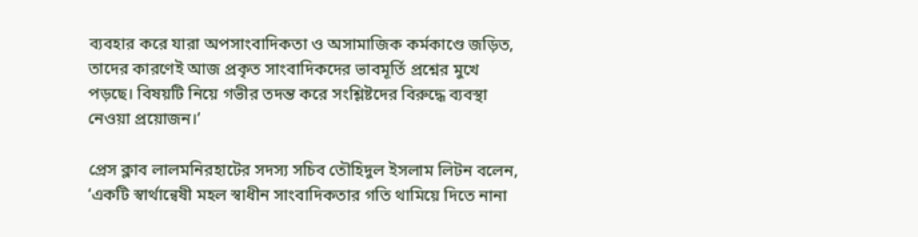ব্যবহার করে যারা অপসাংবাদিকতা ও অসামাজিক কর্মকাণ্ডে জড়িত, তাদের কারণেই আজ প্রকৃত সাংবাদিকদের ভাবমূর্তি প্রশ্নের মুখে পড়ছে। বিষয়টি নিয়ে গভীর তদন্ত করে সংশ্লিষ্টদের বিরুদ্ধে ব্যবস্থা নেওয়া প্রয়োজন।’

প্রেস ক্লাব লালমনিরহাটের সদস্য সচিব তৌহিদুল ইসলাম লিটন বলেন, ‘একটি স্বার্থান্বেষী মহল স্বাধীন সাংবাদিকতার গতি থামিয়ে দিতে নানা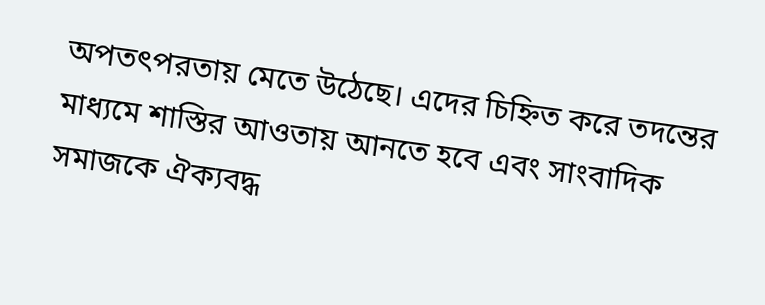অপতৎপরতায় মেতে উঠেছে। এদের চিহ্নিত করে তদন্তের মাধ্যমে শাস্তির আওতায় আনতে হবে এবং সাংবাদিক সমাজকে ঐক্যবদ্ধ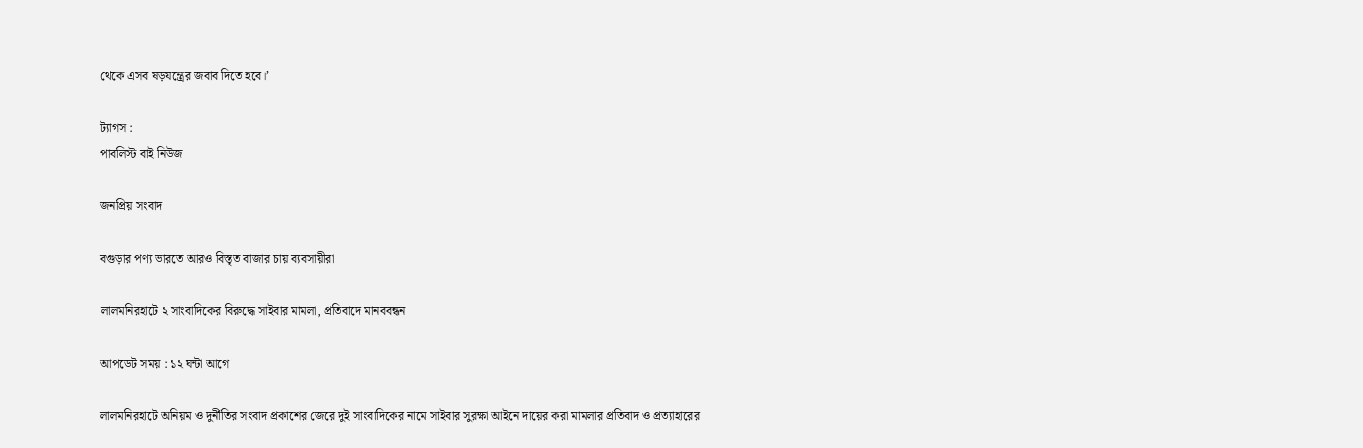থেকে এসব ষড়যন্ত্রের জবাব দিতে হবে।’

ট্যাগস :
পাবলিস্ট বাই নিউজ

জনপ্রিয় সংবাদ

বগুড়ার পণ্য ভারতে আরও বিস্তৃত বাজার চায় ব্যবসায়ীরা

লালমনিরহাটে ২ সাংবাদিকের বিরুদ্ধে সাইবার মামলা, প্রতিবাদে মানববন্ধন

আপডেট সময় : ১২ ঘন্টা আগে

লালমনিরহাটে অনিয়ম ও দুর্নীতির সংবাদ প্রকাশের জেরে দুই সাংবাদিকের নামে সাইবার সুরক্ষা আইনে দায়ের করা মামলার প্রতিবাদ ও প্রত্যাহারের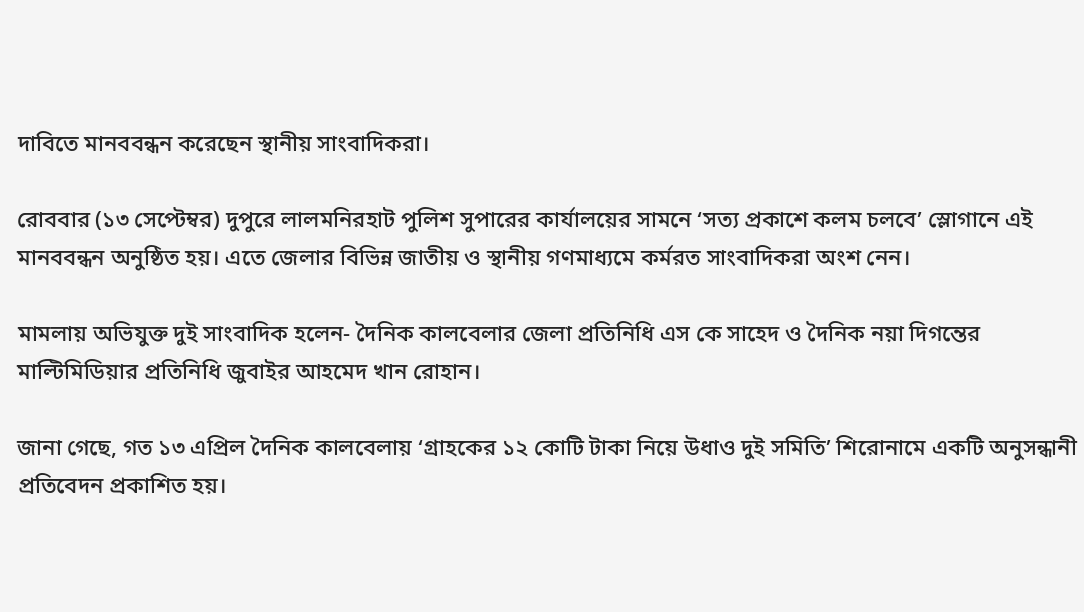দাবিতে মানববন্ধন করেছেন স্থানীয় সাংবাদিকরা।

রোববার (১৩ সেপ্টেম্বর) দুপুরে লালমনিরহাট পুলিশ সুপারের কার্যালয়ের সামনে ‘সত্য প্রকাশে কলম চলবে’ স্লোগানে এই মানববন্ধন অনুষ্ঠিত হয়। এতে জেলার বিভিন্ন জাতীয় ও স্থানীয় গণমাধ্যমে কর্মরত সাংবাদিকরা অংশ নেন।

মামলায় অভিযুক্ত দুই সাংবাদিক হলেন- দৈনিক কালবেলার জেলা প্রতিনিধি এস কে সাহেদ ও দৈনিক নয়া দিগন্তের মাল্টিমিডিয়ার প্রতিনিধি জুবাইর আহমেদ খান রোহান।

জানা গেছে, গত ১৩ এপ্রিল দৈনিক কালবেলায় ‘গ্রাহকের ১২ কোটি টাকা নিয়ে উধাও দুই সমিতি’ শিরোনামে একটি অনুসন্ধানী প্রতিবেদন প্রকাশিত হয়।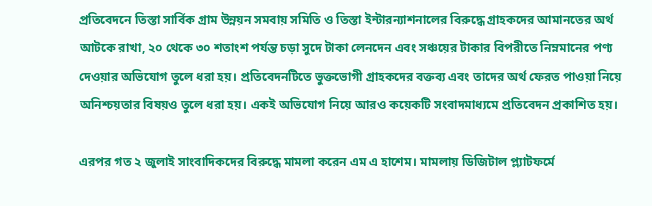প্রতিবেদনে তিস্তা সার্বিক গ্রাম উন্নয়ন সমবায় সমিতি ও তিস্তা ইন্টারন্যাশনালের বিরুদ্ধে গ্রাহকদের আমানতের অর্থ আটকে রাখা, ২০ থেকে ৩০ শতাংশ পর্যন্ত চড়া সুদে টাকা লেনদেন এবং সঞ্চয়ের টাকার বিপরীতে নিম্নমানের পণ্য দেওয়ার অভিযোগ তুলে ধরা হয়। প্রতিবেদনটিতে ভুক্তভোগী গ্রাহকদের বক্তব্য এবং তাদের অর্থ ফেরত পাওয়া নিয়ে অনিশ্চয়তার বিষয়ও তুলে ধরা হয়। একই অভিযোগ নিয়ে আরও কয়েকটি সংবাদমাধ্যমে প্রতিবেদন প্রকাশিত হয়।

এরপর গত ২ জুলাই সাংবাদিকদের বিরুদ্ধে মামলা করেন এম এ হাশেম। মামলায় ডিজিটাল প্ল্যাটফর্মে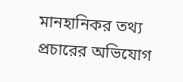মানহানিকর তথ্য প্রচারের অভিযোগ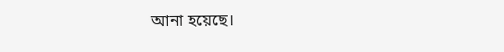আনা হয়েছে।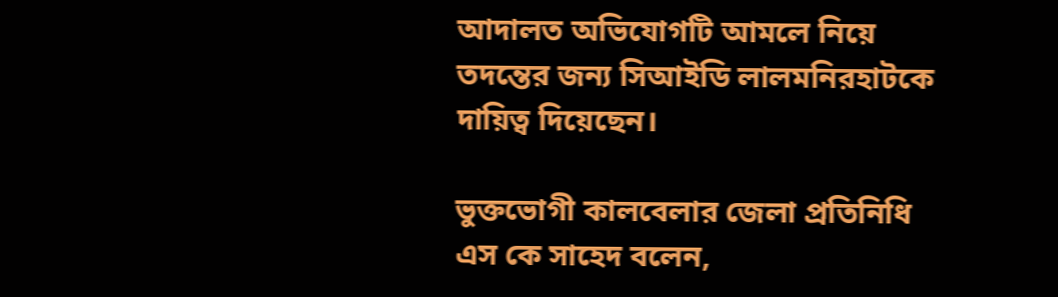আদালত অভিযোগটি আমলে নিয়ে তদন্তের জন্য সিআইডি লালমনিরহাটকে দায়িত্ব দিয়েছেন।

ভুক্তভোগী কালবেলার জেলা প্রতিনিধি এস কে সাহেদ বলেন,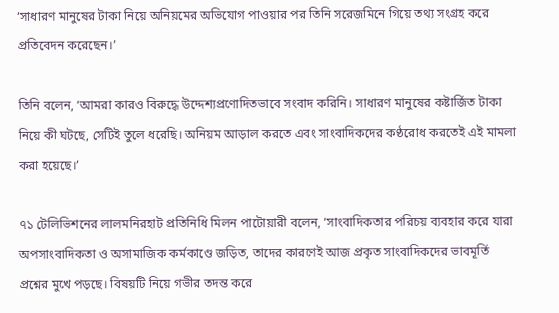‘সাধারণ মানুষের টাকা নিয়ে অনিয়মের অভিযোগ পাওয়ার পর তিনি সরেজমিনে গিয়ে তথ্য সংগ্রহ করে প্রতিবেদন করেছেন।’

তিনি বলেন, ‘আমরা কারও বিরুদ্ধে উদ্দেশ্যপ্রণোদিতভাবে সংবাদ করিনি। সাধারণ মানুষের কষ্টার্জিত টাকা নিয়ে কী ঘটছে, সেটিই তুলে ধরেছি। অনিয়ম আড়াল করতে এবং সাংবাদিকদের কণ্ঠরোধ করতেই এই মামলা করা হয়েছে।’

৭১ টেলিভিশনের লালমনিরহাট প্রতিনিধি মিলন পাটোয়ারী বলেন, ‘সাংবাদিকতার পরিচয় ব্যবহার করে যারা অপসাংবাদিকতা ও অসামাজিক কর্মকাণ্ডে জড়িত, তাদের কারণেই আজ প্রকৃত সাংবাদিকদের ভাবমূর্তি প্রশ্নের মুখে পড়ছে। বিষয়টি নিয়ে গভীর তদন্ত করে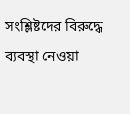সংশ্লিষ্টদের বিরুদ্ধে ব্যবস্থা নেওয়া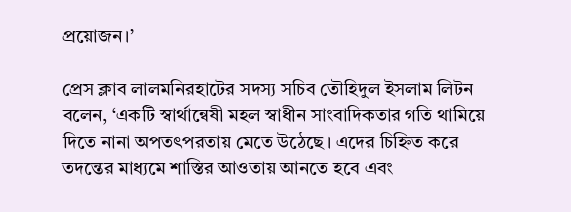প্রয়োজন।’

প্রেস ক্লাব লালমনিরহাটের সদস্য সচিব তৌহিদুল ইসলাম লিটন বলেন, ‘একটি স্বার্থান্বেষী মহল স্বাধীন সাংবাদিকতার গতি থামিয়ে দিতে নানা অপতৎপরতায় মেতে উঠেছে। এদের চিহ্নিত করে তদন্তের মাধ্যমে শাস্তির আওতায় আনতে হবে এবং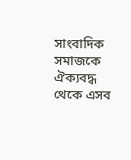সাংবাদিক সমাজকে ঐক্যবদ্ধ থেকে এসব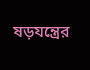ষড়যন্ত্রের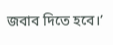জবাব দিতে হবে।’